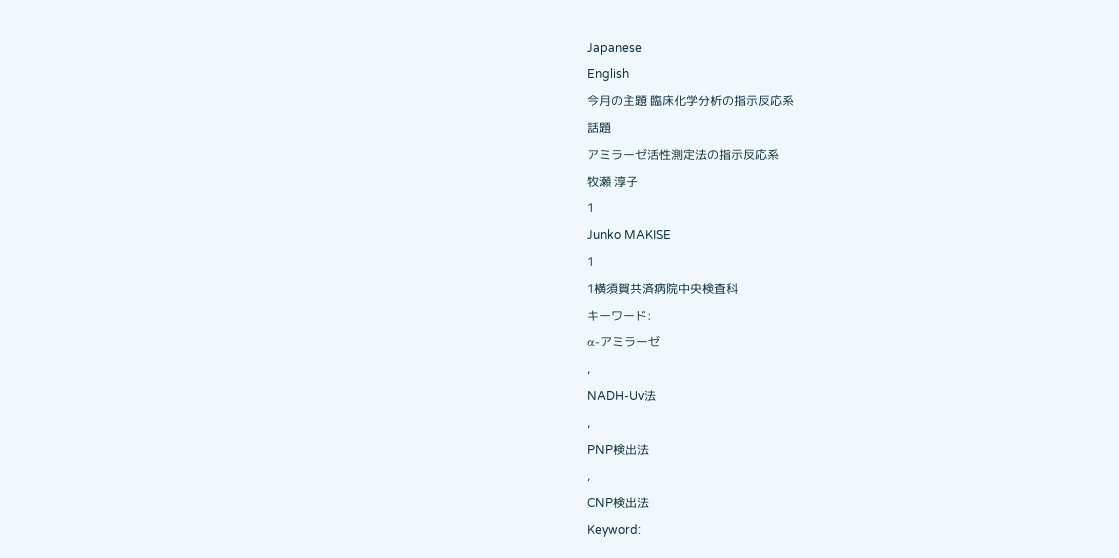Japanese
English
今月の主題 臨床化学分析の指示反応系
話題
アミラーゼ活性測定法の指示反応系
牧瀬 淳子
1
Junko MAKISE
1
1横須賀共済病院中央検査科
キーワード:
α-アミラーゼ
,
NADH-Uv法
,
PNP検出法
,
CNP検出法
Keyword: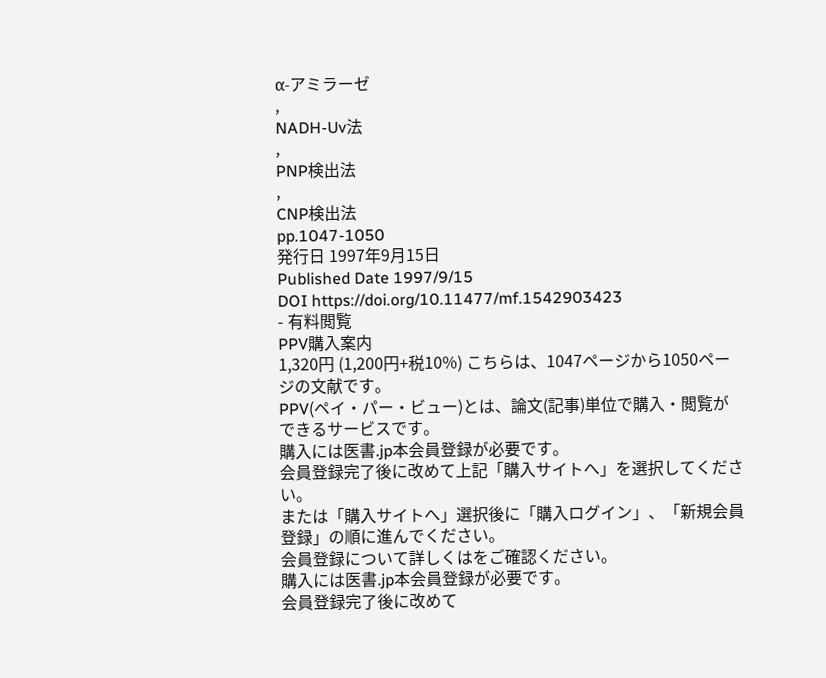α-アミラーゼ
,
NADH-Uv法
,
PNP検出法
,
CNP検出法
pp.1047-1050
発行日 1997年9月15日
Published Date 1997/9/15
DOI https://doi.org/10.11477/mf.1542903423
- 有料閲覧
PPV購入案内
1,320円 (1,200円+税10%) こちらは、1047ページから1050ページの文献です。
PPV(ペイ・パー・ビュー)とは、論文(記事)単位で購入・閲覧ができるサービスです。
購入には医書.jp本会員登録が必要です。
会員登録完了後に改めて上記「購入サイトへ」を選択してください。
または「購入サイトへ」選択後に「購入ログイン」、「新規会員登録」の順に進んでください。
会員登録について詳しくはをご確認ください。
購入には医書.jp本会員登録が必要です。
会員登録完了後に改めて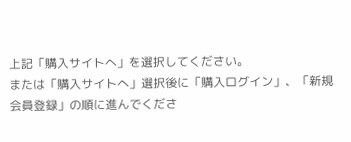上記「購入サイトへ」を選択してください。
または「購入サイトへ」選択後に「購入ログイン」、「新規会員登録」の順に進んでくださ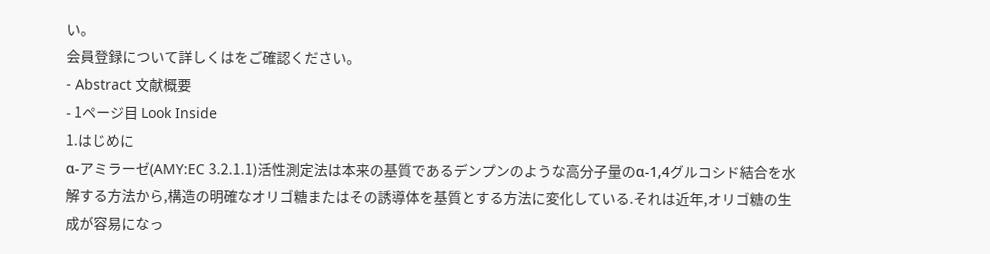い。
会員登録について詳しくはをご確認ください。
- Abstract 文献概要
- 1ページ目 Look Inside
1.はじめに
α-アミラーゼ(AMY:EC 3.2.1.1)活性測定法は本来の基質であるデンプンのような高分子量のα-1,4グルコシド結合を水解する方法から,構造の明確なオリゴ糖またはその誘導体を基質とする方法に変化している.それは近年,オリゴ糖の生成が容易になっ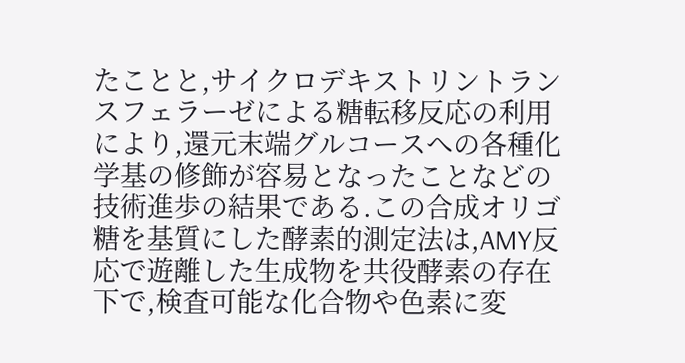たことと,サイクロデキストリントランスフェラーゼによる糖転移反応の利用により,還元末端グルコースへの各種化学基の修飾が容易となったことなどの技術進歩の結果である.この合成オリゴ糖を基質にした酵素的測定法は,AMY反応で遊離した生成物を共役酵素の存在下で,検査可能な化合物や色素に変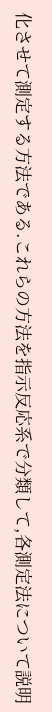化させて測定する方法である.これらの方法を指示反応系で分類して,各測定法について説明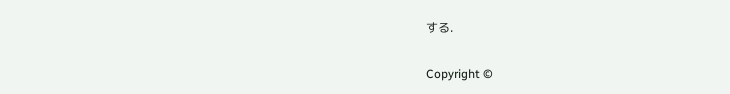する.

Copyright ©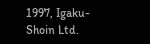1997, Igaku-Shoin Ltd.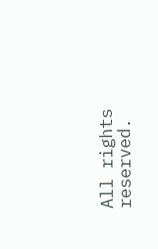All rights reserved.